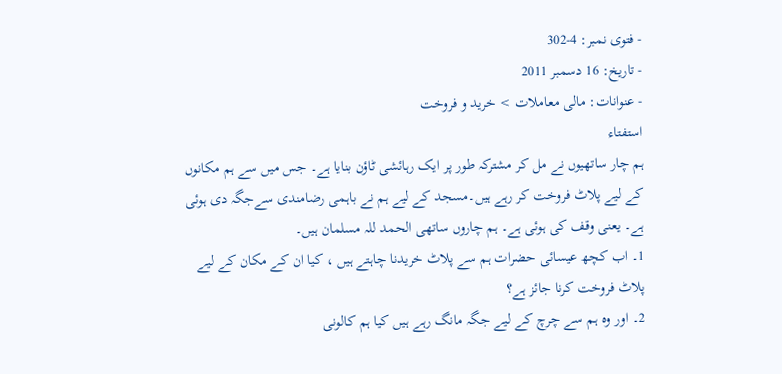- فتوی نمبر: 4-302
- تاریخ: 16 دسمبر 2011
- عنوانات: مالی معاملات > خرید و فروخت
استفتاء
ہم چار ساتھیوں نے مل کر مشترکہ طور پر ایک رہائشی ٹاؤن بنایا ہے۔ جس میں سے ہم مکانوں کے لیے پلاٹ فروخت کر رہے ہیں۔مسجد کے لیے ہم نے باہمی رضامندی سےجگہ دی ہوئی ہے۔ یعنی وقف کی ہوئی ہے۔ ہم چاروں ساتھی الحمد للہ مسلمان ہیں۔
1۔ اب کچھ عیسائی حضرات ہم سے پلاٹ خریدنا چاہتے ہیں ، کیا ان کے مکان کے لیے پلاٹ فروخت کرنا جائز ہے؟
2۔ اور وہ ہم سے چرچ کے لیے جگہ مانگ رہے ہیں کیا ہم کالونی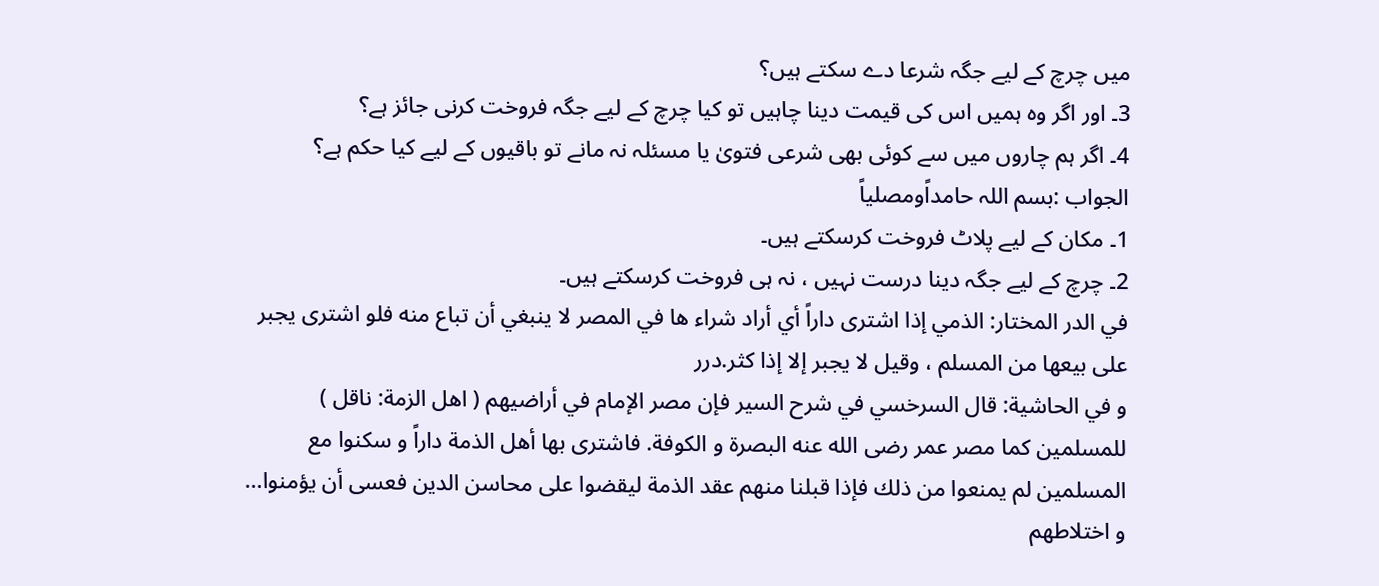میں چرچ کے لیے جگہ شرعا دے سکتے ہیں؟
3۔ اور اگر وہ ہمیں اس کی قیمت دینا چاہیں تو کیا چرچ کے لیے جگہ فروخت کرنی جائز ہے؟
4۔ اگر ہم چاروں میں سے کوئی بھی شرعی فتویٰ یا مسئلہ نہ مانے تو باقیوں کے لیے کیا حکم ہے؟
الجواب :بسم اللہ حامداًومصلیاً
1۔ مکان کے لیے پلاٹ فروخت کرسکتے ہیں۔
2۔ چرچ کے لیے جگہ دینا درست نہیں ، نہ ہی فروخت کرسکتے ہیں۔
في الدر المختار: الذمي إذا اشترى داراً أي أراد شراء ها في المصر لا ينبغي أن تباع منه فلو اشترى يجبر على بيعها من المسلم ، وقيل لا يجبر إلا إذا كثر.درر
و في الحاشية: قال السرخسي في شرح السير فإن مصر الإمام في أراضيهم ( اهل الزمة: ناقل ) للمسلمين كما مصر عمر رضی الله عنه البصرة و الكوفة. فاشترى بها أهل الذمة داراً و سكنوا مع المسلمين لم يمنعوا من ذلك فإذا قبلنا منهم عقد الذمة ليقضوا على محاسن الدين فعسى أن يؤمنوا… و اختلاطهم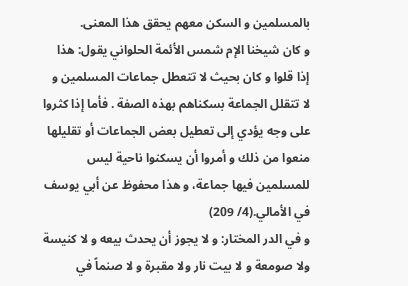بالمسلمين و السكن معهم يحقق هذا المعنى.
و كان شيخنا الإم شمس الأئمة الحلواني يقول: هذا إذا قلوا و كان بحيث لا تتعطل جماعات المسلمين و لا تتقلل الجماعة بسكناهم بهذه الصفة . فأما إذا كثروا على وجه يؤدي إلى تعطيل بعض الجماعات أو تقليلها منعوا من ذلك و أمروا أن يسكنوا ناحية ليس للمسلمين فيها جماعة، و هذا محفوظ عن أبي يوسف في الأمالي.(4/ 209)
و في الدر المختار: و لا يجوز أن يحدث بيعه و لا كنيسة ولا صومعة و لا بيت نار ولا مقبرة و لا صنماً في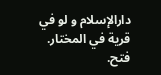دارالإسلام و لو في قرية في المختار. فتح.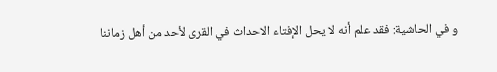و في الحاشية: فقد علم أنه لا يحل الإفتاء الاحداث في القرى لأحد من أهل زماننا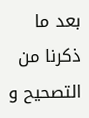بعد ما ذكرنا من التصحيح و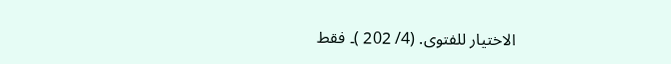الاختيار للفتوى. (4/ 202 )۔ فقط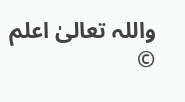واللہ تعالیٰ اعلم
©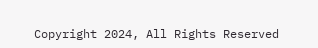Copyright 2024, All Rights Reserved